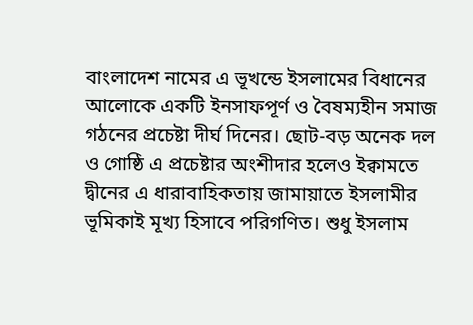বাংলাদেশ নামের এ ভূখন্ডে ইসলামের বিধানের আলোকে একটি ইনসাফপূর্ণ ও বৈষম্যহীন সমাজ গঠনের প্রচেষ্টা দীর্ঘ দিনের। ছোট-বড় অনেক দল ও গোষ্ঠি এ প্রচেষ্টার অংশীদার হলেও ইক্বামতে দ্বীনের এ ধারাবাহিকতায় জামায়াতে ইসলামীর ভূমিকাই মূখ্য হিসাবে পরিগণিত। শুধু ইসলাম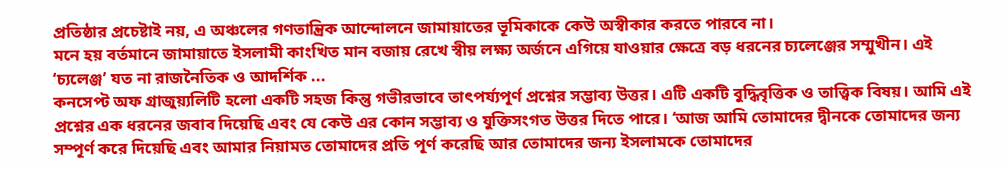প্রতিষ্ঠার প্রচেষ্টাই নয়, এ অঞ্চলের গণতান্ত্রিক আন্দোলনে জামায়াতের ভূমিকাকে কেউ অস্বীকার করতে পারবে না।
মনে হয় বর্তমানে জামায়াতে ইসলামী কাংখিত মান বজায় রেখে স্বীয় লক্ষ্য অর্জনে এগিয়ে যাওয়ার ক্ষেত্রে বড় ধরনের চ্যলেঞ্জের সম্মুখীন। এই ‘চ্যলেঞ্জ’ যত না রাজনৈতিক ও আদর্শিক ...
কনসেপ্ট অফ গ্রাজুয়্যলিটি হলো একটি সহজ কিন্তু গভীরভাবে তাৎপর্য্যপূর্ণ প্রশ্নের সম্ভাব্য উত্তর। এটি একটি বুদ্ধিবৃত্তিক ও তাত্ত্বিক বিষয়। আমি এই প্রশ্নের এক ধরনের জবাব দিয়েছি এবং যে কেউ এর কোন সম্ভাব্য ও যুক্তিসংগত উত্তর দিতে পারে। ‘আজ আমি তোমাদের দ্বীনকে তোমাদের জন্য সম্পূর্ণ করে দিয়েছি এবং আমার নিয়ামত তোমাদের প্রতি পূর্ণ করেছি আর তোমাদের জন্য ইসলামকে তোমাদের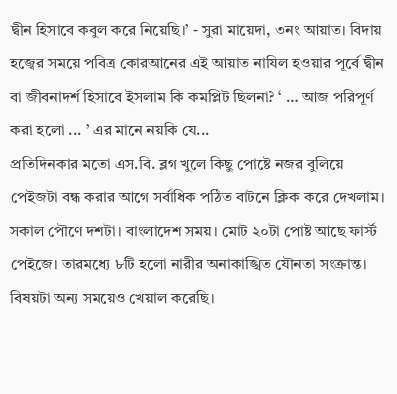দ্বীন হিসাবে কবুল করে নিয়েছি।’ - সুরা মায়েদা, ৩নং আয়াত। বিদায় হজ্বের সময়ে পবিত্র কোরআনের এই আয়াত নাযিল হওয়ার পূর্বে দ্বীন বা জীবনাদর্শ হিসাবে ইসলাম কি কমপ্লিট ছিলনা? ‘ … আজ পরিপূর্ণ করা হলো ... ’ এর মানে নয়কি যে...
প্রতিদিনকার মতো এস.বি. ব্লগ খুলে কিছু পোষ্টে নজর বুলিয়ে পেইজটা বন্ধ করার আগে সর্বাধিক পঠিত বাটনে ক্লিক করে দেখলাম। সকাল পৌণে দশটা। বাংলাদেশ সময়। মোট ২০টা পোষ্ট আছে ফার্স্ট পেইজে। তারমধ্যে ৮টি হলো নারীর অনাকাঙ্খিত যৌনতা সংক্রান্ত। বিষয়টা অন্য সময়েও খেয়াল করেছি।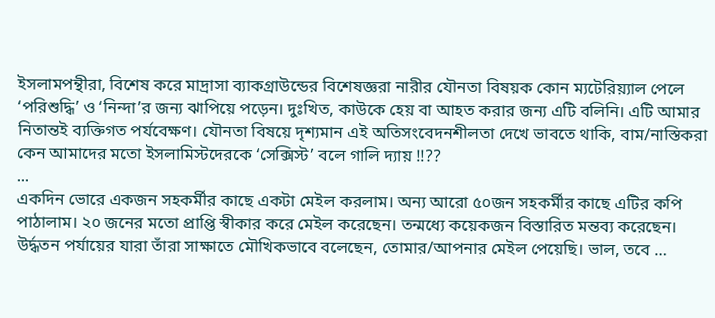ইসলামপন্থীরা, বিশেষ করে মাদ্রাসা ব্যাকগ্রাউন্ডের বিশেষজ্ঞরা নারীর যৌনতা বিষয়ক কোন ম্যটেরিয়্যাল পেলে ‘পরিশুদ্ধি’ ও ‘নিন্দা’র জন্য ঝাপিয়ে পড়েন। দুঃখিত, কাউকে হেয় বা আহত করার জন্য এটি বলিনি। এটি আমার নিতান্তই ব্যক্তিগত পর্যবেক্ষণ। যৌনতা বিষয়ে দৃশ্যমান এই অতিসংবেদনশীলতা দেখে ভাবতে থাকি, বাম/নাস্তিকরা কেন আমাদের মতো ইসলামিস্টদেরকে ‘সেক্সিস্ট’ বলে গালি দ্যায় !!??
...
একদিন ভোরে একজন সহকর্মীর কাছে একটা মেইল করলাম। অন্য আরো ৫০জন সহকর্মীর কাছে এটির কপি পাঠালাম। ২০ জনের মতো প্রাপ্তি স্বীকার করে মেইল করেছেন। তন্মধ্যে কয়েকজন বিস্তারিত মন্তব্য করেছেন। উর্দ্ধতন পর্যায়ের যারা তাঁরা সাক্ষাতে মৌখিকভাবে বলেছেন, তোমার/আপনার মেইল পেয়েছি। ভাল, তবে …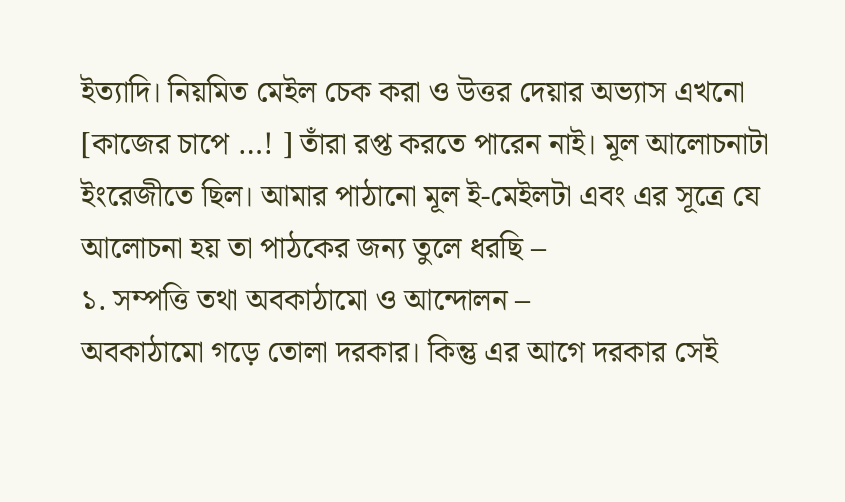ইত্যাদি। নিয়মিত মেইল চেক করা ও উত্তর দেয়ার অভ্যাস এখনো [কাজের চাপে …! ] তাঁরা রপ্ত করতে পারেন নাই। মূল আলোচনাটা ইংরেজীতে ছিল। আমার পাঠানো মূল ই-মেইলটা এবং এর সূত্রে যে আলোচনা হয় তা পাঠকের জন্য তুলে ধরছি –
১. সম্পত্তি তথা অবকাঠামো ও আন্দোলন –
অবকাঠামো গড়ে তোলা দরকার। কিন্তু এর আগে দরকার সেই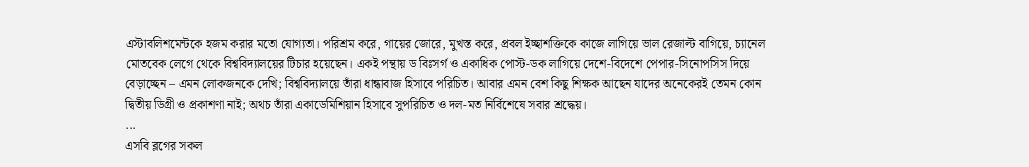এস্টাবলিশমেন্টকে হজম করার মতো যোগ্যতা। পরিশ্রম করে, গায়ের জোরে, মুখস্ত করে, প্রবল ইচ্ছাশক্তিকে কাজে লাগিয়ে ভাল রেজাল্ট বাগিয়ে, চ্যানেল মোতবেক লেগে থেকে বিশ্ববিদ্যালয়ের টিচার হয়েছেন। একই পন্থায় ড বিঃসর্গ ও একাধিক পোস্ট-ডক লাগিয়ে দেশে-বিদেশে পেপার-সিনোপসিস দিয়ে বেড়াচ্ছেন – এমন লোকজনকে দেখি; বিশ্ববিদ্যালয়ে তাঁরা ধান্ধাবাজ হিসাবে পরিচিত। আবার এমন বেশ কিছু শিক্ষক আছেন যাদের অনেকেরই তেমন কোন দ্বিতীয় ডিগ্রী ও প্রকাশণা নাই; অথচ তাঁরা একাডেমিশিয়ান হিসাবে সুপরিচিত ও দল-মত নির্বিশেষে সবার শ্রদ্ধেয়।
...
এসবি ব্লগের সকল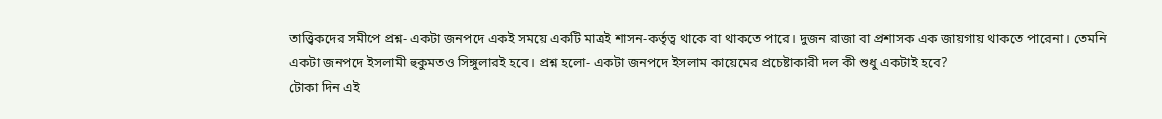তাত্ত্বিকদের সমীপে প্রশ্ন- একটা জনপদে একই সময়ে একটি মাত্রই শাসন-কর্তৃত্ব থাকে বা থাকতে পারে। দুজন রাজা বা প্রশাসক এক জায়গায় থাকতে পারেনা। তেমনি একটা জনপদে ইসলামী হুকুমতও সিঙ্গুলারই হবে। প্রশ্ন হলো- একটা জনপদে ইসলাম কায়েমের প্রচেষ্টাকারী দল কী শুধু একটাই হবে?
টোকা দিন এই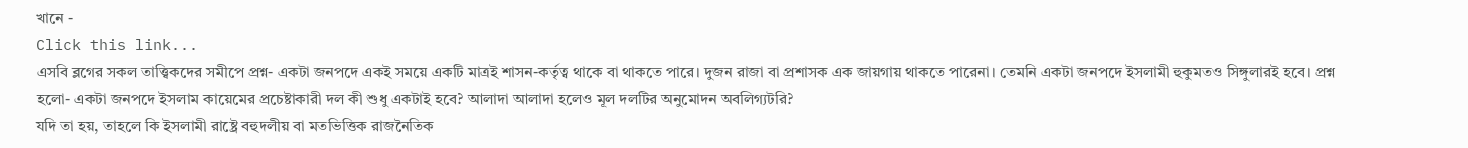খানে -
Click this link...
এসবি ব্লগের সকল তাত্ত্বিকদের সমীপে প্রশ্ন- একটা জনপদে একই সময়ে একটি মাত্রই শাসন-কর্তৃত্ব থাকে বা থাকতে পারে। দুজন রাজা বা প্রশাসক এক জায়গায় থাকতে পারেনা। তেমনি একটা জনপদে ইসলামী হুকুমতও সিঙ্গুলারই হবে। প্রশ্ন হলো- একটা জনপদে ইসলাম কায়েমের প্রচেষ্টাকারী দল কী শুধু একটাই হবে? আলাদা আলাদা হলেও মূল দলটির অনুমোদন অবলিগ্যটরি?
যদি তা হয়, তাহলে কি ইসলামী রাষ্ট্রে বহুদলীয় বা মতভিত্তিক রাজনৈতিক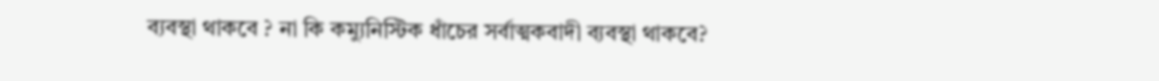ব্যবস্থা থাকবে ? না কি কম্যুনিস্টিক ধাঁচের সর্বাত্মকবাদী ব্যবস্থা থাকবে?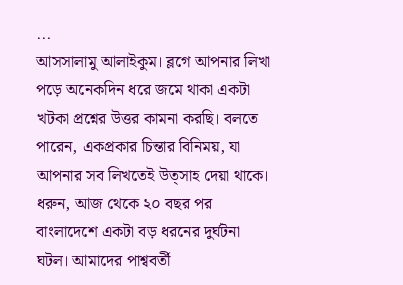...
আসসালামু আলাইকুম। ব্লগে আপনার লিখা পড়ে অনেকদিন ধরে জমে থাকা একটা খটকা প্রশ্নের উত্তর কামনা করছি। বলতে পারেন, একপ্রকার চিন্তার বিনিময়, যা আপনার সব লিখতেই উত্সাহ দেয়া থাকে।
ধরুন, আজ থেকে ২০ বছর পর বাংলাদেশে একটা বড় ধরনের দুর্ঘটনা ঘটল। আমাদের পাশ্ববর্তী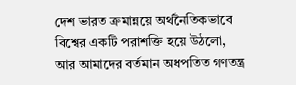দেশ ভারত ক্রমান্নয়ে অর্থনৈতিকভাবে বিশ্বের একটি পরাশক্তি হয়ে উঠলো, আর আমাদের বর্তমান অধপতিত গণতন্ত্র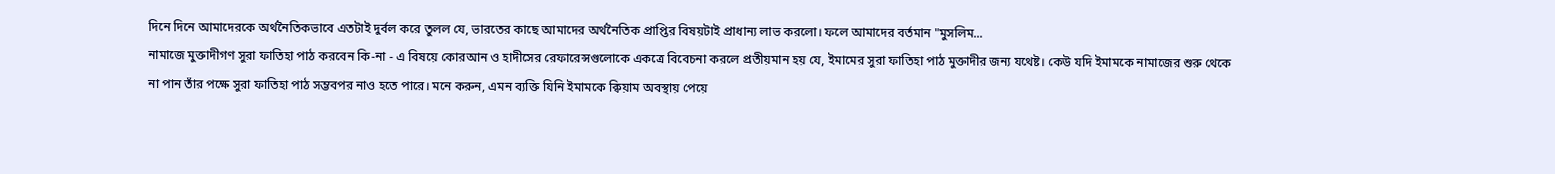দিনে দিনে আমাদেরকে অর্থনৈতিকভাবে এতটাই দুর্বল করে তুলল যে, ভারতের কাছে আমাদের অর্থনৈতিক প্রাপ্তির বিষয়টাই প্রাধান্য লাভ করলো। ফলে আমাদের বর্তমান "মুসলিম...
নামাজে মুক্তাদীগণ সুরা ফাতিহা পাঠ করবেন কি-না - এ বিষয়ে কোরআন ও হাদীসের রেফারেন্সগুলোকে একত্রে বিবেচনা করলে প্রতীয়মান হয় যে, ইমামের সুরা ফাতিহা পাঠ মুক্তাদীর জন্য যথেষ্ট। কেউ যদি ইমামকে নামাজের শুরু থেকে না পান তাঁর পক্ষে সুরা ফাতিহা পাঠ সম্ভবপর নাও হতে পারে। মনে করুন, এমন ব্যক্তি যিনি ইমামকে ক্বিয়াম অবস্থায় পেয়ে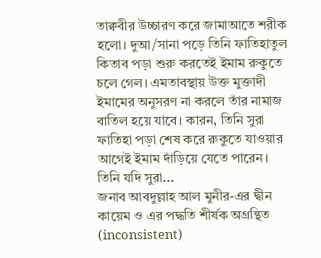তাক্ববীর উচ্চারণ করে জামাআতে শরীক হলো। দুআ/সানা পড়ে তিনি ফাতিহাতুল কিতাব পড়া শুরু করতেই ইমাম রুকুতে চলে গেল। এমতাবস্থায় উক্ত মুক্তাদী ইমামের অনুসরণ না করলে তাঁর নামাজ বাতিল হয়ে যাবে। কারন, তিনি সুরা ফাতিহা পড়া শেষ করে রুকুতে যাওয়ার আগেই ইমাম দাঁড়িয়ে যেতে পারেন। তিনি যদি সুরা...
জনাব আবদুল্লাহ আল মুনীর-এর দ্বীন কায়েম ও এর পদ্ধতি শীর্ষক অগ্রন্থিত (inconsistent)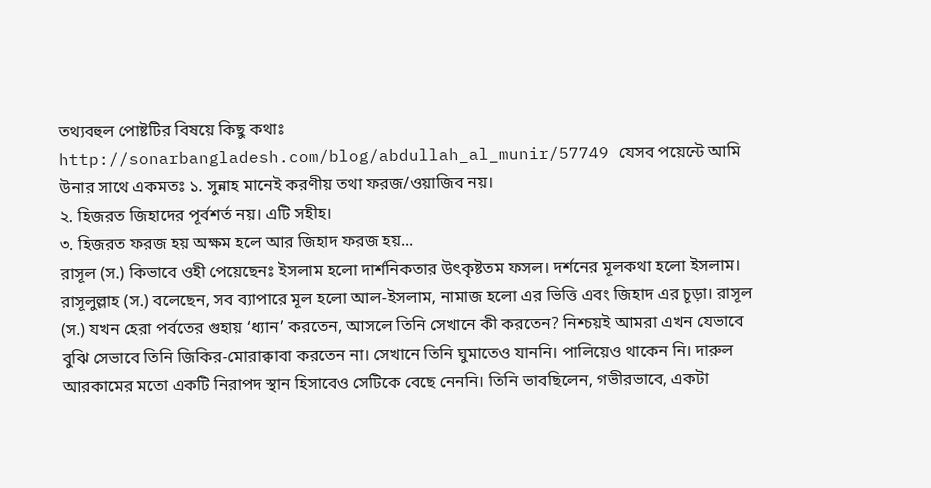তথ্যবহুল পোষ্টটির বিষয়ে কিছু কথাঃ
http://sonarbangladesh.com/blog/abdullah_al_munir/57749 যেসব পয়েন্টে আমি উনার সাথে একমতঃ ১. সুন্নাহ মানেই করণীয় তথা ফরজ/ওয়াজিব নয়।
২. হিজরত জিহাদের পূর্বশর্ত নয়। এটি সহীহ।
৩. হিজরত ফরজ হয় অক্ষম হলে আর জিহাদ ফরজ হয়...
রাসূল (স.) কিভাবে ওহী পেয়েছেনঃ ইসলাম হলো দার্শনিকতার উৎকৃষ্টতম ফসল। দর্শনের মূলকথা হলো ইসলাম। রাসূলুল্লাহ (স.) বলেছেন, সব ব্যাপারে মূল হলো আল-ইসলাম, নামাজ হলো এর ভিত্তি এবং জিহাদ এর চূড়া। রাসূল (স.) যখন হেরা পর্বতের গুহায় ‘ধ্যান’ করতেন, আসলে তিনি সেখানে কী করতেন? নিশ্চয়ই আমরা এখন যেভাবে বুঝি সেভাবে তিনি জিকির-মোরাক্বাবা করতেন না। সেখানে তিনি ঘুমাতেও যাননি। পালিয়েও থাকেন নি। দারুল আরকামের মতো একটি নিরাপদ স্থান হিসাবেও সেটিকে বেছে নেননি। তিনি ভাবছিলেন, গভীরভাবে, একটা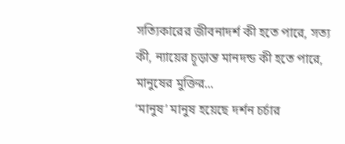সত্যিকারের জীবনাদর্শ কী হতে পারে, সত্য কী, ন্যায়ের চূড়ান্ত মানদন্ড কী হতে পারে, মানুষের মুক্তির...
‘মানুষ’ মানুষ হয়েছে দর্শন চর্চার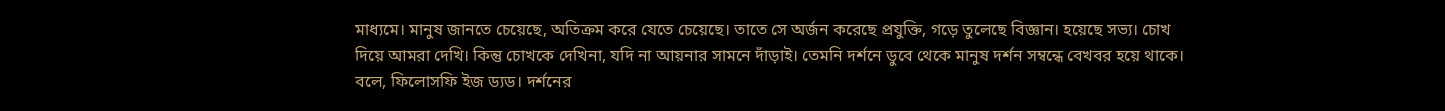মাধ্যমে। মানুষ জানতে চেয়েছে, অতিক্রম করে যেতে চেয়েছে। তাতে সে অর্জন করেছে প্রযুক্তি, গড়ে তুলেছে বিজ্ঞান। হয়েছে সভ্য। চোখ দিয়ে আমরা দেখি। কিন্তু চোখকে দেখিনা, যদি না আয়নার সামনে দাঁড়াই। তেমনি দর্শনে ডুবে থেকে মানুষ দর্শন সম্বন্ধে বেখবর হয়ে থাকে। বলে, ফিলোসফি ইজ ড্যড। দর্শনের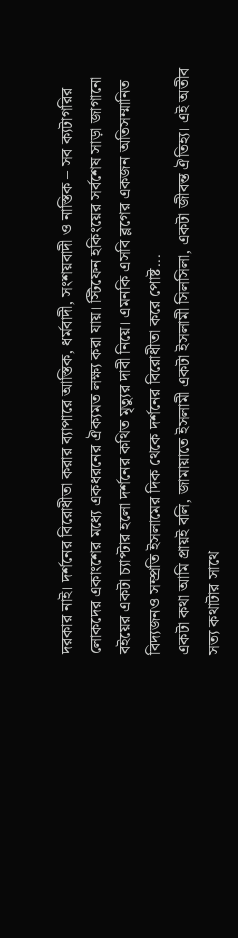দরকার নাই। দর্শনের বিরোধীতা করার ব্যাপারে আস্তিক, ধর্মবাদী, সংশয়বাদী ও নাস্তিক – সব ক্যটাগরির লোকদের একাংশের মধ্যে একধরনের ঐক্যমত লক্ষ্য করা যায়। স্টিফেন হকিংয়ের সর্বশেষ সাড়া জাগানো বইয়ের একটা চ্যাপ্টার হলো দর্শনের কথিত মৃত্যুর দাবী নিয়ে। এমনকি এসবি ব্লগের একজন অতিসম্মানিত বিদ্যজনও সম্প্রতি ইসলামের দিক থেকে দর্শনের বিরোধীতা করে পোষ্ট...
একটা কথা আমি প্রায়ই বলি, জামায়াতে ইসলামী একটা ইসলামী সিলসিলা, একটা জীবন্ত ঐতিহ্য। এই অতীব সত্য কথাটার সাথে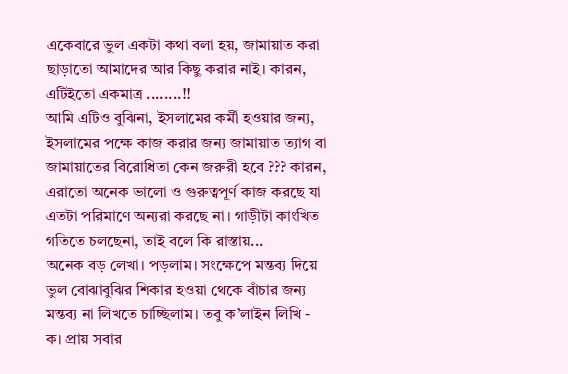একেবারে ভুল একটা কথা বলা হয়, জামায়াত করা ছাড়াতো আমাদের আর কিছু করার নাই। কারন, এটিইতো একমাত্র ........!!
আমি এটিও বুঝিনা, ইসলামের কর্মী হওয়ার জন্য, ইসলামের পক্ষে কাজ করার জন্য জামায়াত ত্যাগ বা জামায়াতের বিরোধিতা কেন জরুরী হবে ??? কারন, এরাতো অনেক ভালো ও গুরুত্বপূর্ণ কাজ করছে যা এতটা পরিমাণে অন্যরা করছে না। গাড়ীটা কাংখিত গতিতে চলছেনা, তাই বলে কি রাস্তায়...
অনেক বড় লেখা। পড়লাম। সংক্ষেপে মন্তব্য দিয়ে ভুল বোঝাবুঝির শিকার হওয়া থেকে বাঁচার জন্য মন্তব্য না লিখতে চাচ্ছিলাম। তবু ক’লাইন লিখি -
ক। প্রায় সবার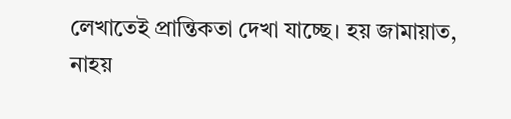লেখাতেই প্রান্তিকতা দেখা যাচ্ছে। হয় জামায়াত, নাহয়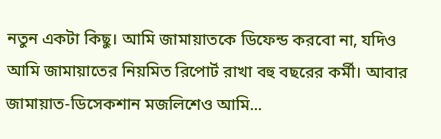নতুন একটা কিছু। আমি জামায়াতকে ডিফেন্ড করবো না, যদিও আমি জামায়াতের নিয়মিত রিপোর্ট রাখা বহু বছরের কর্মী। আবার জামায়াত-ডিসেকশান মজলিশেও আমি...